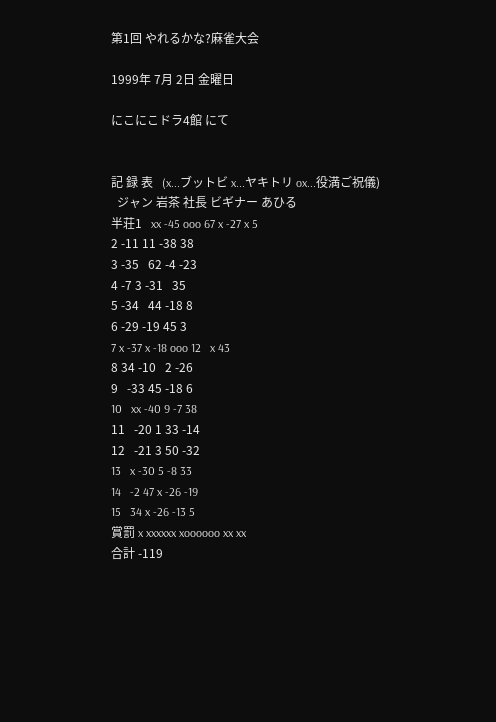第1回 やれるかな?麻雀大会

1999年 7月 2日 金曜日

にこにこドラ4館 にて


記 録 表   (x...ブットビ x...ヤキトリ ox...役満ご祝儀)
  ジャン 岩茶 社長 ビギナー あひる
半荘1   xx -45 ooo 67 x -27 x 5
2 -11 11 -38 38
3 -35   62 -4 -23
4 -7 3 -31   35
5 -34   44 -18 8
6 -29 -19 45 3
7 x -37 x -18 ooo 12   x 43
8 34 -10   2 -26
9   -33 45 -18 6
10   xx -40 9 -7 38
11   -20 1 33 -14
12   -21 3 50 -32
13   x -30 5 -8 33
14   -2 47 x -26 -19
15   34 x -26 -13 5
賞罰 x xxxxxx xoooooo xx xx
合計 -119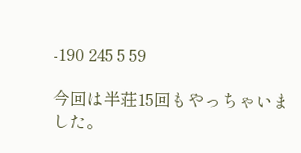-190 245 5 59

今回は半荘15回もやっちゃいました。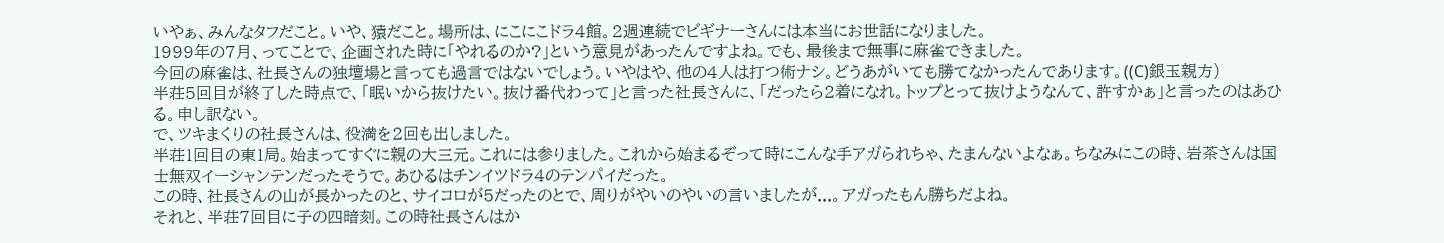いやぁ、みんなタフだこと。いや、猿だこと。場所は、にこにこドラ4館。2週連続でビギナーさんには本当にお世話になりました。
1999年の7月、ってことで、企画された時に「やれるのか?」という意見があったんですよね。でも、最後まで無事に麻雀できました。
今回の麻雀は、社長さんの独壇場と言っても過言ではないでしょう。いやはや、他の4人は打つ術ナシ。どうあがいても勝てなかったんであります。((C)銀玉親方)
半荘5回目が終了した時点で、「眠いから抜けたい。抜け番代わって」と言った社長さんに、「だったら2着になれ。トップとって抜けようなんて、許すかぁ」と言ったのはあひる。申し訳ない。
で、ツキまくりの社長さんは、役満を2回も出しました。
半荘1回目の東1局。始まってすぐに親の大三元。これには参りました。これから始まるぞって時にこんな手アガられちゃ、たまんないよなぁ。ちなみにこの時、岩茶さんは国士無双イーシャンテンだったそうで。あひるはチンイツドラ4のテンパイだった。
この時、社長さんの山が長かったのと、サイコロが5だったのとで、周りがやいのやいの言いましたが...。アガったもん勝ちだよね。
それと、半荘7回目に子の四暗刻。この時社長さんはか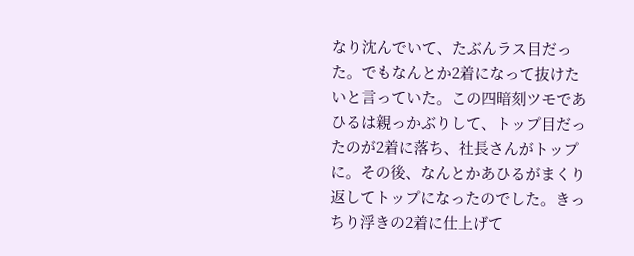なり沈んでいて、たぶんラス目だった。でもなんとか2着になって抜けたいと言っていた。この四暗刻ツモであひるは親っかぶりして、トップ目だったのが2着に落ち、社長さんがトップに。その後、なんとかあひるがまくり返してトップになったのでした。きっちり浮きの2着に仕上げて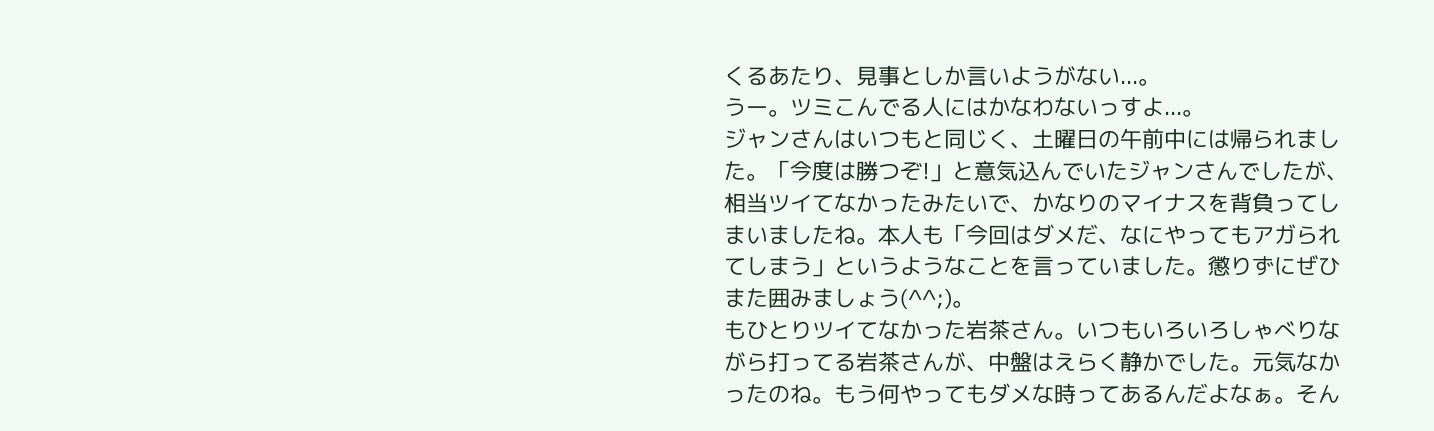くるあたり、見事としか言いようがない...。
うー。ツミこんでる人にはかなわないっすよ...。
ジャンさんはいつもと同じく、土曜日の午前中には帰られました。「今度は勝つぞ!」と意気込んでいたジャンさんでしたが、相当ツイてなかったみたいで、かなりのマイナスを背負ってしまいましたね。本人も「今回はダメだ、なにやってもアガられてしまう」というようなことを言っていました。懲りずにぜひまた囲みましょう(^^;)。
もひとりツイてなかった岩茶さん。いつもいろいろしゃべりながら打ってる岩茶さんが、中盤はえらく静かでした。元気なかったのね。もう何やってもダメな時ってあるんだよなぁ。そん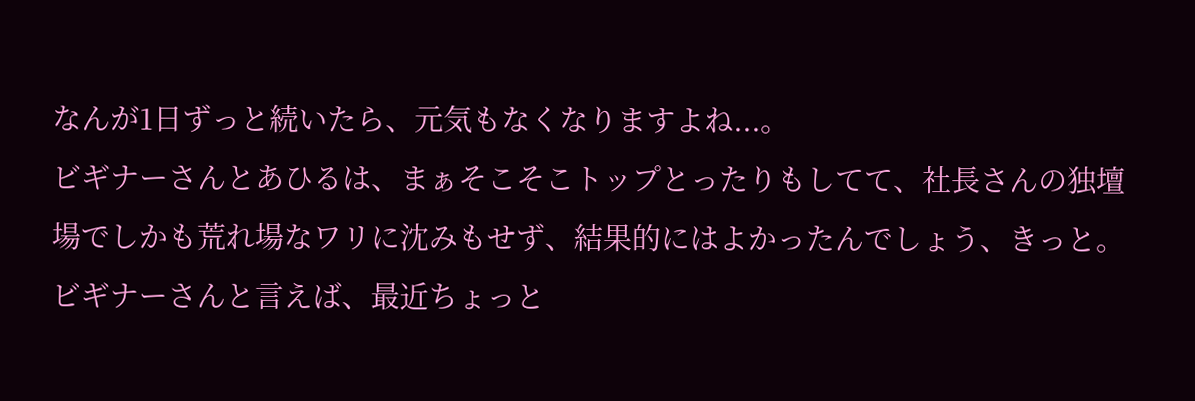なんが1日ずっと続いたら、元気もなくなりますよね...。
ビギナーさんとあひるは、まぁそこそこトップとったりもしてて、社長さんの独壇場でしかも荒れ場なワリに沈みもせず、結果的にはよかったんでしょう、きっと。
ビギナーさんと言えば、最近ちょっと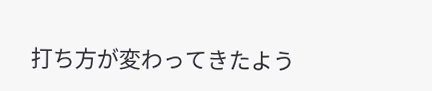打ち方が変わってきたよう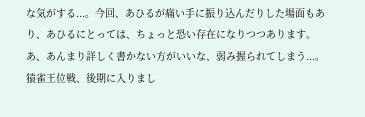な気がする...。今回、あひるが痛い手に振り込んだりした場面もあり、あひるにとっては、ちょっと恐い存在になりつつあります。あ、あんまり詳しく書かない方がいいな、弱み握られてしまう...。
猿雀王位戦、後期に入りまし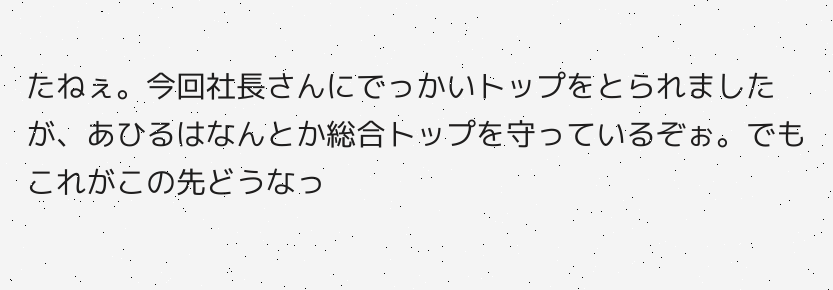たねぇ。今回社長さんにでっかいトップをとられましたが、あひるはなんとか総合トップを守っているぞぉ。でもこれがこの先どうなっ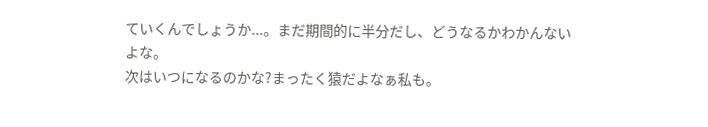ていくんでしょうか...。まだ期間的に半分だし、どうなるかわかんないよな。
次はいつになるのかな?まったく猿だよなぁ私も。